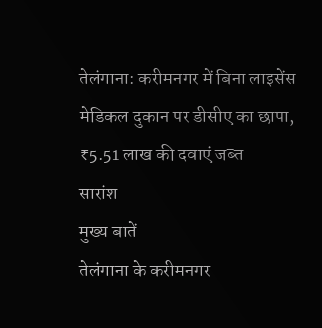तेलंगाना: करीमनगर में बिना लाइसेंस मेडिकल दुकान पर डीसीए का छापा, ₹5.51 लाख की दवाएं जब्त
सारांश
मुख्य बातें
तेलंगाना के करीमनगर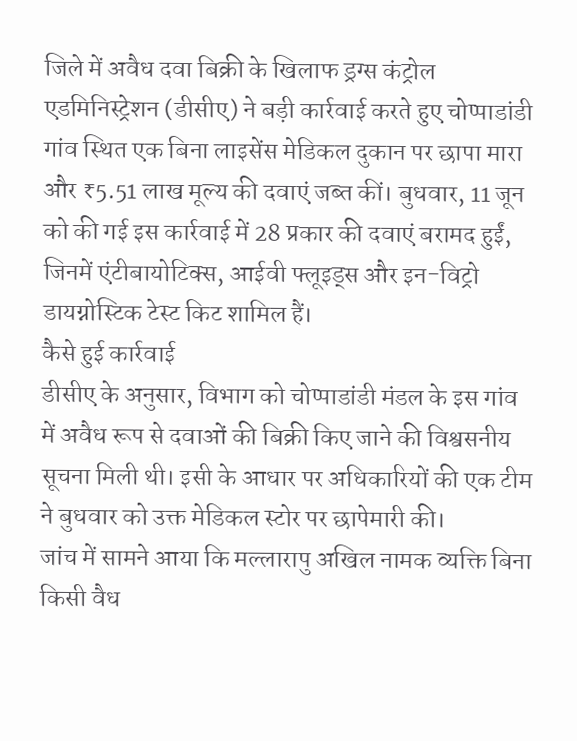जिले में अवैध दवा बिक्री के खिलाफ ड्रग्स कंट्रोल एडमिनिस्ट्रेशन (डीसीए) ने बड़ी कार्रवाई करते हुए चोप्पाडांडी गांव स्थित एक बिना लाइसेंस मेडिकल दुकान पर छापा मारा और ₹5.51 लाख मूल्य की दवाएं जब्त कीं। बुधवार, 11 जून को की गई इस कार्रवाई में 28 प्रकार की दवाएं बरामद हुईं, जिनमें एंटीबायोटिक्स, आईवी फ्लूइड्स और इन-विट्रो डायग्नोस्टिक टेस्ट किट शामिल हैं।
कैसे हुई कार्रवाई
डीसीए के अनुसार, विभाग को चोप्पाडांडी मंडल के इस गांव में अवैध रूप से दवाओं की बिक्री किए जाने की विश्वसनीय सूचना मिली थी। इसी के आधार पर अधिकारियों की एक टीम ने बुधवार को उक्त मेडिकल स्टोर पर छापेमारी की।
जांच में सामने आया कि मल्लारापु अखिल नामक व्यक्ति बिना किसी वैध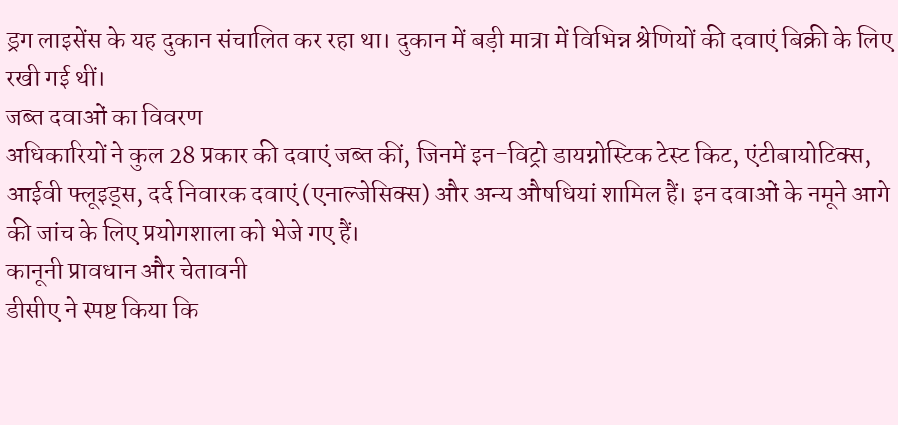ड्रग लाइसेंस के यह दुकान संचालित कर रहा था। दुकान में बड़ी मात्रा में विभिन्न श्रेणियों की दवाएं बिक्री के लिए रखी गई थीं।
जब्त दवाओं का विवरण
अधिकारियों ने कुल 28 प्रकार की दवाएं जब्त कीं, जिनमें इन-विट्रो डायग्नोस्टिक टेस्ट किट, एंटीबायोटिक्स, आईवी फ्लूइड्स, दर्द निवारक दवाएं (एनाल्जेसिक्स) और अन्य औषधियां शामिल हैं। इन दवाओं के नमूने आगे की जांच के लिए प्रयोगशाला को भेजे गए हैं।
कानूनी प्रावधान और चेतावनी
डीसीए ने स्पष्ट किया कि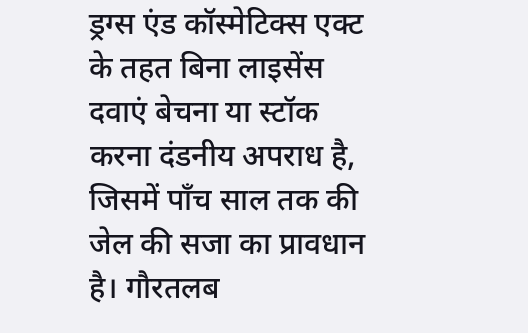ड्रग्स एंड कॉस्मेटिक्स एक्ट के तहत बिना लाइसेंस दवाएं बेचना या स्टॉक करना दंडनीय अपराध है, जिसमें पाँच साल तक की जेल की सजा का प्रावधान है। गौरतलब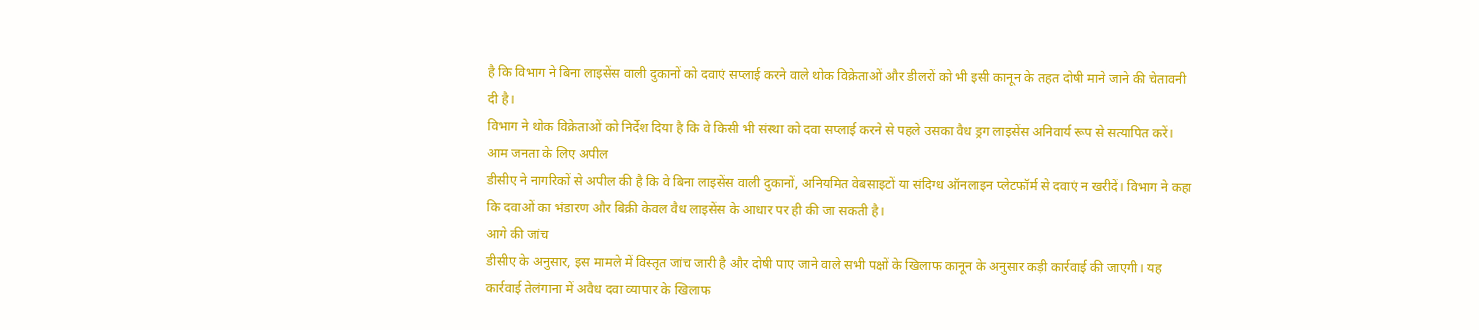है कि विभाग ने बिना लाइसेंस वाली दुकानों को दवाएं सप्लाई करने वाले थोक विक्रेताओं और डीलरों को भी इसी कानून के तहत दोषी माने जाने की चेतावनी दी है।
विभाग ने थोक विक्रेताओं को निर्देश दिया है कि वे किसी भी संस्था को दवा सप्लाई करने से पहले उसका वैध ड्रग लाइसेंस अनिवार्य रूप से सत्यापित करें।
आम जनता के लिए अपील
डीसीए ने नागरिकों से अपील की है कि वे बिना लाइसेंस वाली दुकानों, अनियमित वेबसाइटों या संदिग्ध ऑनलाइन प्लेटफॉर्म से दवाएं न खरीदें। विभाग ने कहा कि दवाओं का भंडारण और बिक्री केवल वैध लाइसेंस के आधार पर ही की जा सकती है।
आगे की जांच
डीसीए के अनुसार, इस मामले में विस्तृत जांच जारी है और दोषी पाए जाने वाले सभी पक्षों के खिलाफ कानून के अनुसार कड़ी कार्रवाई की जाएगी। यह कार्रवाई तेलंगाना में अवैध दवा व्यापार के खिलाफ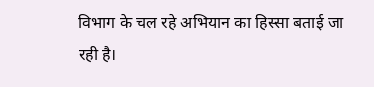विभाग के चल रहे अभियान का हिस्सा बताई जा रही है।